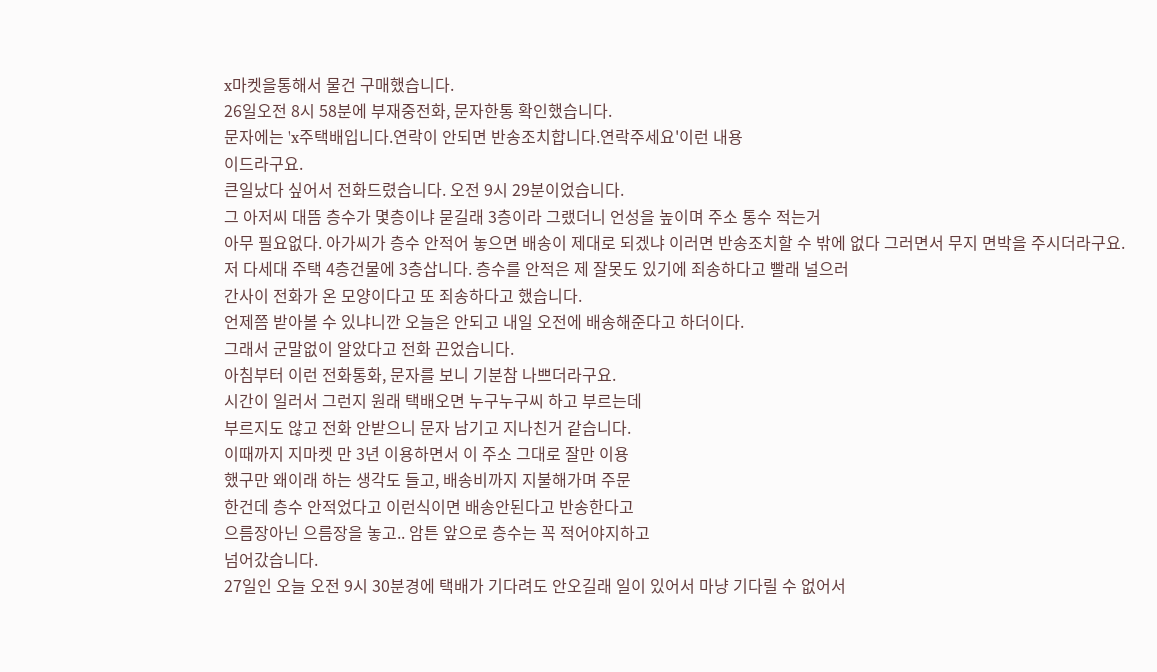x마켓을통해서 물건 구매했습니다.
26일오전 8시 58분에 부재중전화, 문자한통 확인했습니다.
문자에는 'x주택배입니다.연락이 안되면 반송조치합니다.연락주세요'이런 내용
이드라구요.
큰일났다 싶어서 전화드렸습니다. 오전 9시 29분이었습니다.
그 아저씨 대뜸 층수가 몇층이냐 묻길래 3층이라 그랬더니 언성을 높이며 주소 통수 적는거
아무 필요없다. 아가씨가 층수 안적어 놓으면 배송이 제대로 되겠냐 이러면 반송조치할 수 밖에 없다 그러면서 무지 면박을 주시더라구요.
저 다세대 주택 4층건물에 3층삽니다. 층수를 안적은 제 잘못도 있기에 죄송하다고 빨래 널으러
간사이 전화가 온 모양이다고 또 죄송하다고 했습니다.
언제쯤 받아볼 수 있냐니깐 오늘은 안되고 내일 오전에 배송해준다고 하더이다.
그래서 군말없이 알았다고 전화 끈었습니다.
아침부터 이런 전화통화, 문자를 보니 기분참 나쁘더라구요.
시간이 일러서 그런지 원래 택배오면 누구누구씨 하고 부르는데
부르지도 않고 전화 안받으니 문자 남기고 지나친거 같습니다.
이때까지 지마켓 만 3년 이용하면서 이 주소 그대로 잘만 이용
했구만 왜이래 하는 생각도 들고, 배송비까지 지불해가며 주문
한건데 층수 안적었다고 이런식이면 배송안된다고 반송한다고
으름장아닌 으름장을 놓고.. 암튼 앞으로 층수는 꼭 적어야지하고
넘어갔습니다.
27일인 오늘 오전 9시 30분경에 택배가 기다려도 안오길래 일이 있어서 마냥 기다릴 수 없어서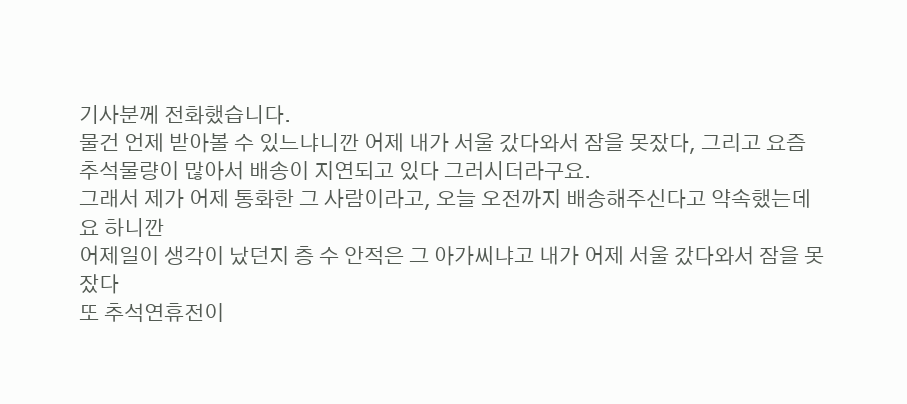기사분께 전화했습니다.
물건 언제 받아볼 수 있느냐니깐 어제 내가 서울 갔다와서 잠을 못잤다, 그리고 요즘 추석물량이 많아서 배송이 지연되고 있다 그러시더라구요.
그래서 제가 어제 통화한 그 사람이라고, 오늘 오전까지 배송해주신다고 약속했는데요 하니깐
어제일이 생각이 났던지 층 수 안적은 그 아가씨냐고 내가 어제 서울 갔다와서 잠을 못잤다
또 추석연휴전이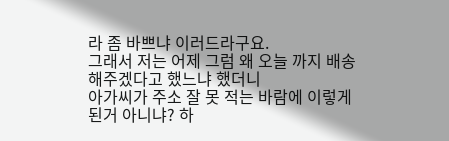라 좀 바쁘냐 이러드라구요.
그래서 저는 어제 그럼 왜 오늘 까지 배송해주겠다고 했느냐 했더니
아가씨가 주소 잘 못 적는 바람에 이렇게 된거 아니냐? 하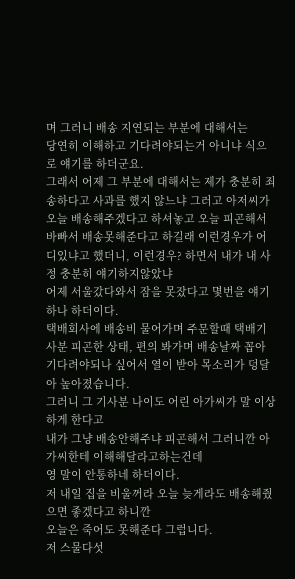며 그러니 배송 지연되는 부분에 대해서는
당연히 이해하고 기다려야되는거 아니냐 식으로 얘기를 하더군요.
그래서 어제 그 부분에 대해서는 제가 충분히 죄송하다고 사과를 했지 않느냐 그러고 아저씨가 오늘 배송해주겠다고 하셔놓고 오늘 피곤해서 바빠서 배송못해준다고 하길래 이런경우가 어디있냐고 했더니, 이런경우? 하면서 내가 내 사정 충분히 얘기하지않았냐
어제 서울갔다와서 잠을 못잤다고 몇번을 얘기하나 하더이다.
택배회사에 배송비 물어가며 주문할때 택배기사분 피곤한 상태, 편의 봐가며 배송날짜 꼽아 기다려야되나 싶어서 열이 받아 목소리가 덩달아 높아졌습니다.
그러니 그 기사분 나이도 어린 아가씨가 말 이상하게 한다고
내가 그냥 배송안해주냐 피곤해서 그러니깐 아가씨한테 이해해달라고하는건데
영 말이 안통하네 하더이다.
저 내일 집을 비울꺼라 오늘 늦게라도 배송해줬으면 좋겠다고 하니깐
오늘은 죽어도 못해준다 그럽니다.
저 스물다섯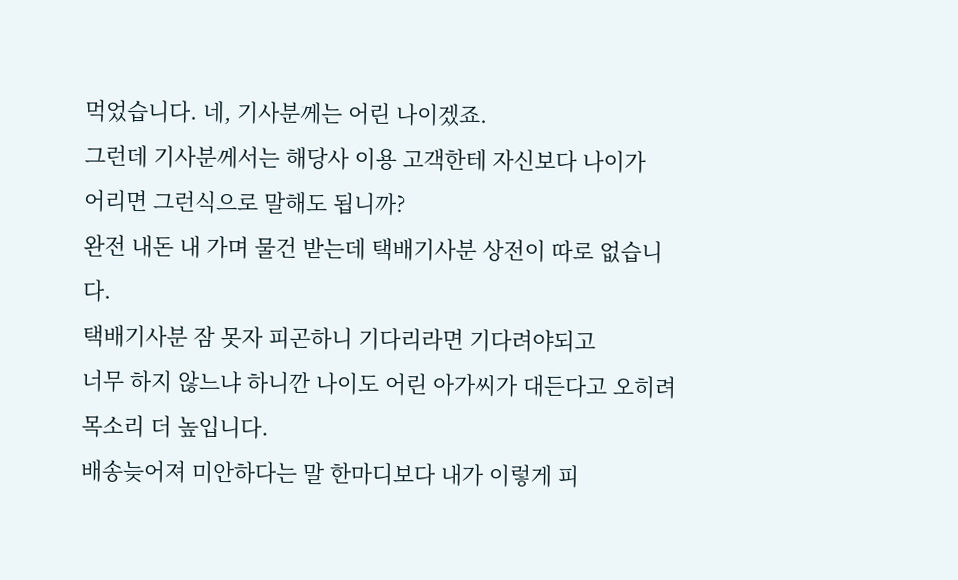먹었습니다. 네, 기사분께는 어린 나이겠죠.
그런데 기사분께서는 해당사 이용 고객한테 자신보다 나이가
어리면 그런식으로 말해도 됩니까?
완전 내돈 내 가며 물건 받는데 택배기사분 상전이 따로 없습니다.
택배기사분 잠 못자 피곤하니 기다리라면 기다려야되고
너무 하지 않느냐 하니깐 나이도 어린 아가씨가 대든다고 오히려 목소리 더 높입니다.
배송늦어져 미안하다는 말 한마디보다 내가 이렇게 피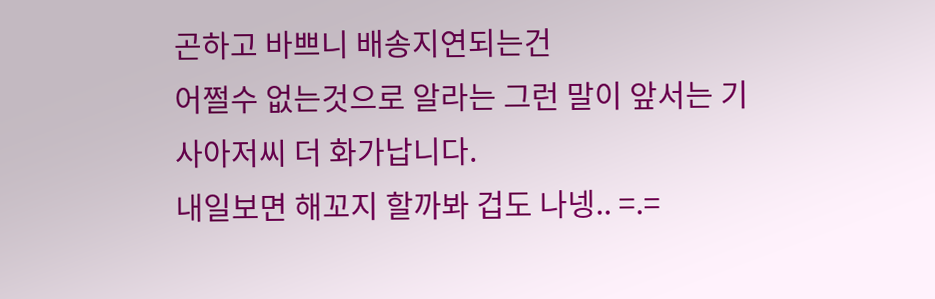곤하고 바쁘니 배송지연되는건
어쩔수 없는것으로 알라는 그런 말이 앞서는 기사아저씨 더 화가납니다.
내일보면 해꼬지 할까봐 겁도 나넹.. =.=